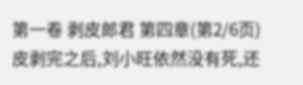第一卷 剥皮郎君 第四章(第2/6页)
皮剥完之后,刘小旺依然没有死,还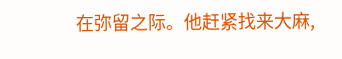在弥留之际。他赶紧找来大麻,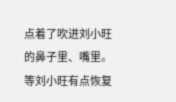点着了吹进刘小旺的鼻子里、嘴里。等刘小旺有点恢复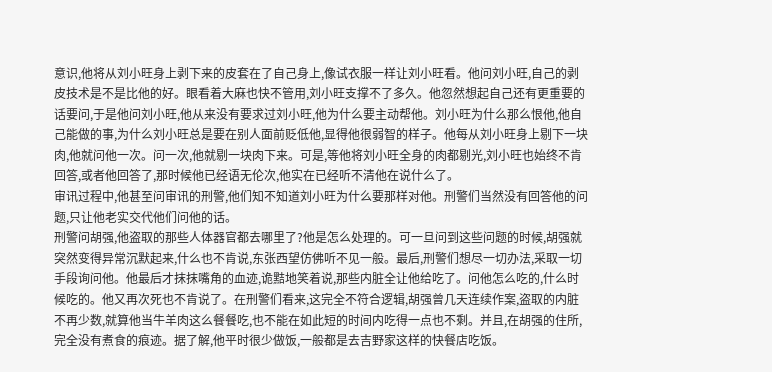意识,他将从刘小旺身上剥下来的皮套在了自己身上,像试衣服一样让刘小旺看。他问刘小旺,自己的剥皮技术是不是比他的好。眼看着大麻也快不管用,刘小旺支撑不了多久。他忽然想起自己还有更重要的话要问,于是他问刘小旺,他从来没有要求过刘小旺,他为什么要主动帮他。刘小旺为什么那么恨他,他自己能做的事,为什么刘小旺总是要在别人面前贬低他,显得他很弱智的样子。他每从刘小旺身上剔下一块肉,他就问他一次。问一次,他就剔一块肉下来。可是,等他将刘小旺全身的肉都剔光,刘小旺也始终不肯回答,或者他回答了,那时候他已经语无伦次,他实在已经听不清他在说什么了。
审讯过程中,他甚至问审讯的刑警,他们知不知道刘小旺为什么要那样对他。刑警们当然没有回答他的问题,只让他老实交代他们问他的话。
刑警问胡强,他盗取的那些人体器官都去哪里了?他是怎么处理的。可一旦问到这些问题的时候,胡强就突然变得异常沉默起来,什么也不肯说,东张西望仿佛听不见一般。最后,刑警们想尽一切办法,采取一切手段询问他。他最后才抹抹嘴角的血迹,诡黠地笑着说,那些内脏全让他给吃了。问他怎么吃的,什么时候吃的。他又再次死也不肯说了。在刑警们看来,这完全不符合逻辑,胡强曾几天连续作案,盗取的内脏不再少数,就算他当牛羊肉这么餐餐吃,也不能在如此短的时间内吃得一点也不剩。并且,在胡强的住所,完全没有煮食的痕迹。据了解,他平时很少做饭,一般都是去吉野家这样的快餐店吃饭。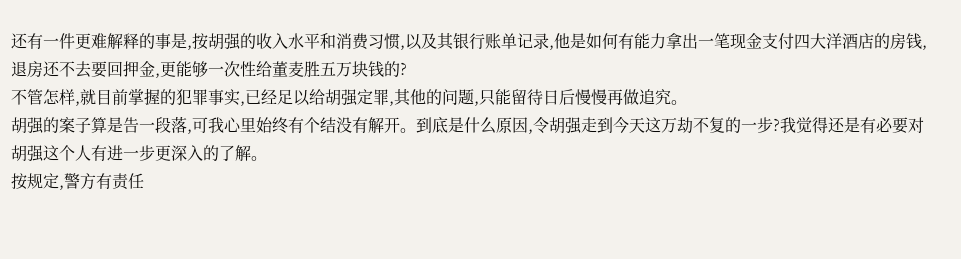还有一件更难解释的事是,按胡强的收入水平和消费习惯,以及其银行账单记录,他是如何有能力拿出一笔现金支付四大洋酒店的房钱,退房还不去要回押金,更能够一次性给董麦胜五万块钱的?
不管怎样,就目前掌握的犯罪事实,已经足以给胡强定罪,其他的问题,只能留待日后慢慢再做追究。
胡强的案子算是告一段落,可我心里始终有个结没有解开。到底是什么原因,令胡强走到今天这万劫不复的一步?我觉得还是有必要对胡强这个人有进一步更深入的了解。
按规定,警方有责任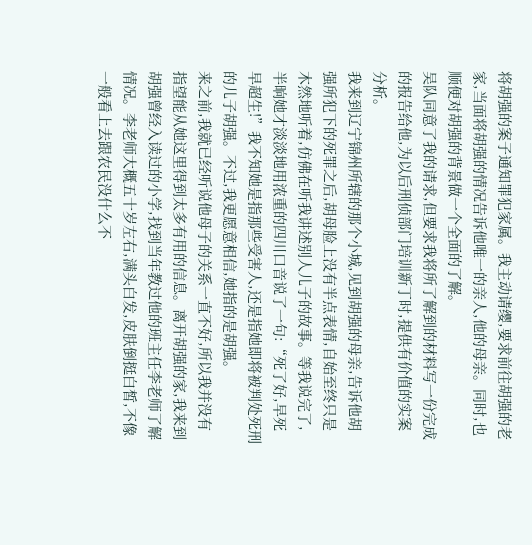将胡强的案子通知罪犯家属。我主动请缨,要求前往胡强的老家,当面将胡强的情况告诉他唯一的亲人,他的母亲。同时,也顺便对胡强的背景做一个全面的了解。
吴队同意了我的请求,但要求我将所了解到的材料写一份完成的报告给他,为以后刑侦部门培训新丁时,提供有价值的实案分析。
我来到辽宁锦州所辖的那个小城,见到胡强的母亲,告诉他胡强所犯下的死罪之后,胡母脸上没有半点表情,自始至终只是木然地听着,仿佛在听我讲述别人儿子的故事。等我说完了,半晌她才淡淡地用浓重的四川口音说了一句:“死了好,早死早超生!”我不知她是指那些受害人,还是指她即将被判处死刑的儿子胡强。不过,我更愿意相信,她指的是胡强。
来之前,我就已经听说他母子的关系一直不好,所以我并没有指望能从她这里得到太多有用的信息。离开胡强的家,我来到胡强曾经入读过的小学,找到当年教过他的班主任李老师了解情况。李老师大概五十岁左右,满头白发,皮肤倒挺白皙,不像一般看上去跟农民没什么不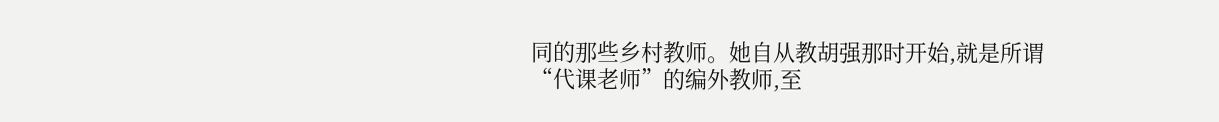同的那些乡村教师。她自从教胡强那时开始,就是所谓“代课老师”的编外教师,至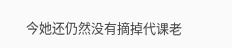今她还仍然没有摘掉代课老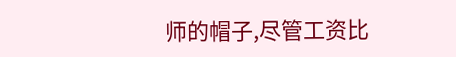师的帽子,尽管工资比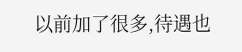以前加了很多,待遇也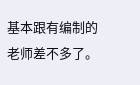基本跟有编制的老师差不多了。